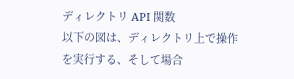ディレクトリ API 関数
以下の図は、ディレクトリ上で操作を実行する、そして場合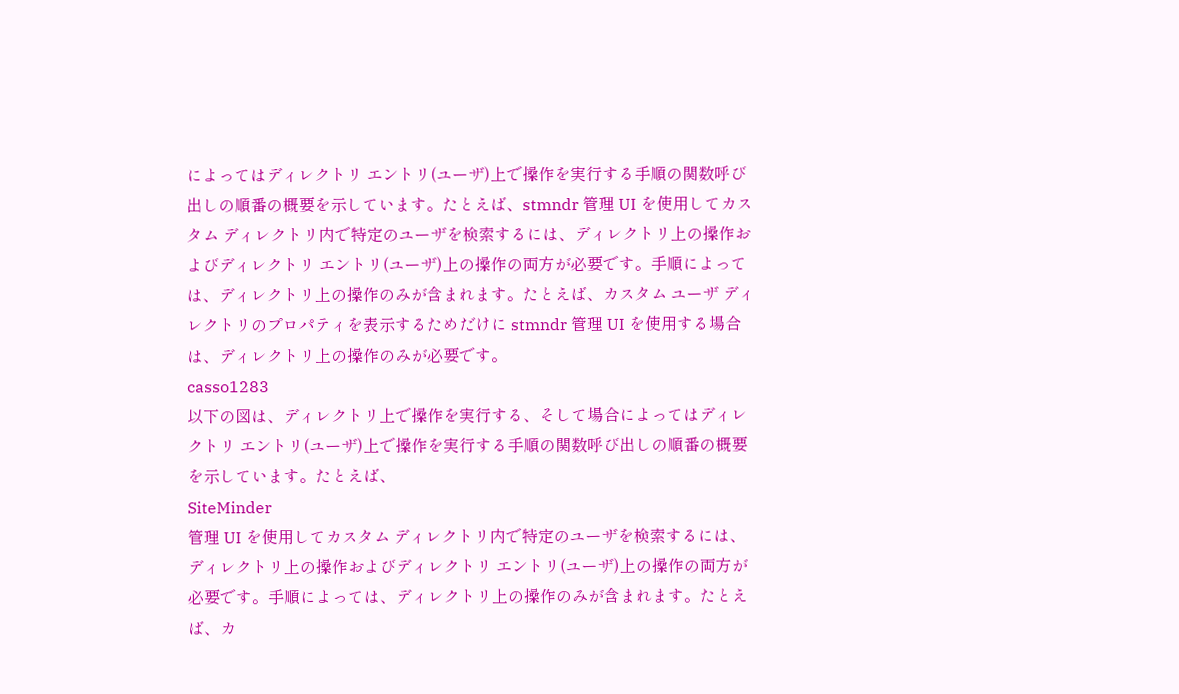によってはディレクトリ エントリ(ユーザ)上で操作を実行する手順の関数呼び出しの順番の概要を示しています。たとえば、stmndr 管理 UI を使用してカスタム ディレクトリ内で特定のユーザを検索するには、ディレクトリ上の操作およびディレクトリ エントリ(ユーザ)上の操作の両方が必要です。手順によっては、ディレクトリ上の操作のみが含まれます。たとえば、カスタム ユーザ ディレクトリのプロパティを表示するためだけに stmndr 管理 UI を使用する場合は、ディレクトリ上の操作のみが必要です。
casso1283
以下の図は、ディレクトリ上で操作を実行する、そして場合によってはディレクトリ エントリ(ユーザ)上で操作を実行する手順の関数呼び出しの順番の概要を示しています。たとえば、
SiteMinder
管理 UI を使用してカスタム ディレクトリ内で特定のユーザを検索するには、ディレクトリ上の操作およびディレクトリ エントリ(ユーザ)上の操作の両方が必要です。手順によっては、ディレクトリ上の操作のみが含まれます。たとえば、カ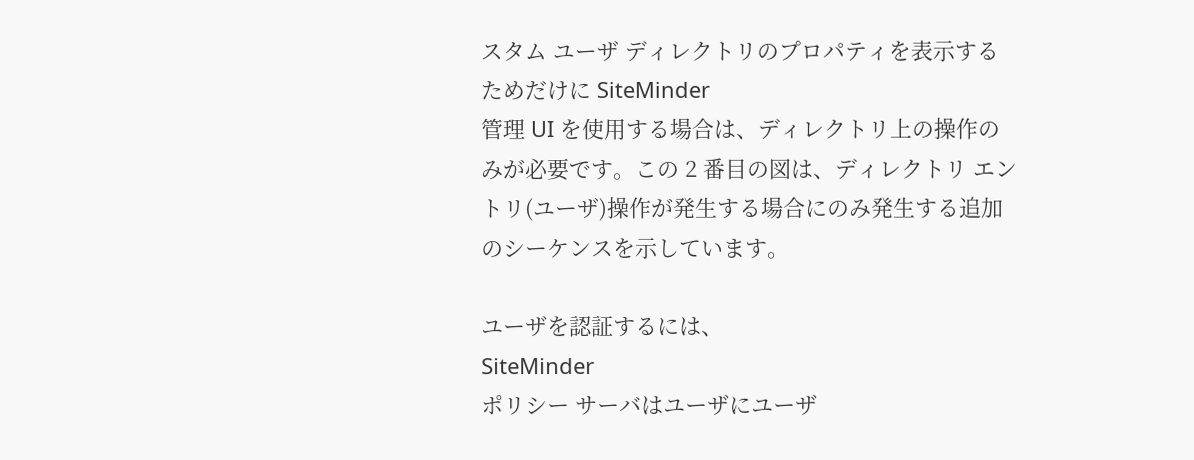スタム ユーザ ディレクトリのプロパティを表示するためだけに SiteMinder
管理 UI を使用する場合は、ディレクトリ上の操作のみが必要です。この 2 番目の図は、ディレクトリ エントリ(ユーザ)操作が発生する場合にのみ発生する追加のシーケンスを示しています。

ユーザを認証するには、
SiteMinder
ポリシー サーバはユーザにユーザ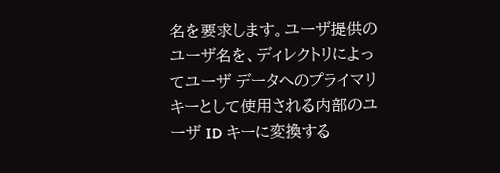名を要求します。ユーザ提供のユーザ名を、ディレクトリによってユーザ データへのプライマリ キーとして使用される内部のユーザ ID キーに変換する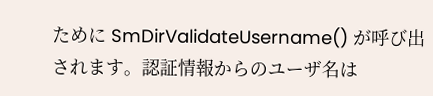ために SmDirValidateUsername() が呼び出されます。認証情報からのユーザ名は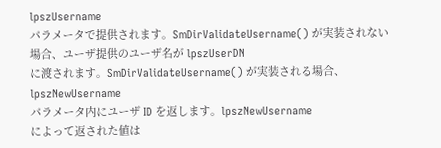lpszUsername
パラメータで提供されます。SmDirValidateUsername() が実装されない場合、ユーザ提供のユーザ名が lpszUserDN
に渡されます。SmDirValidateUsername() が実装される場合、
lpszNewUsername
パラメータ内にユーザ ID を返します。lpszNewUsername
によって返された値は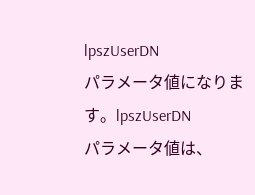lpszUserDN
パラメータ値になります。lpszUserDN
パラメータ値は、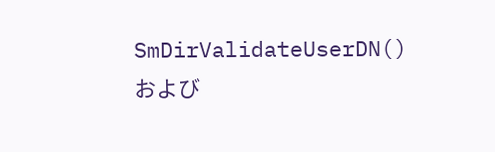SmDirValidateUserDN() および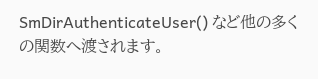SmDirAuthenticateUser() など他の多くの関数へ渡されます。